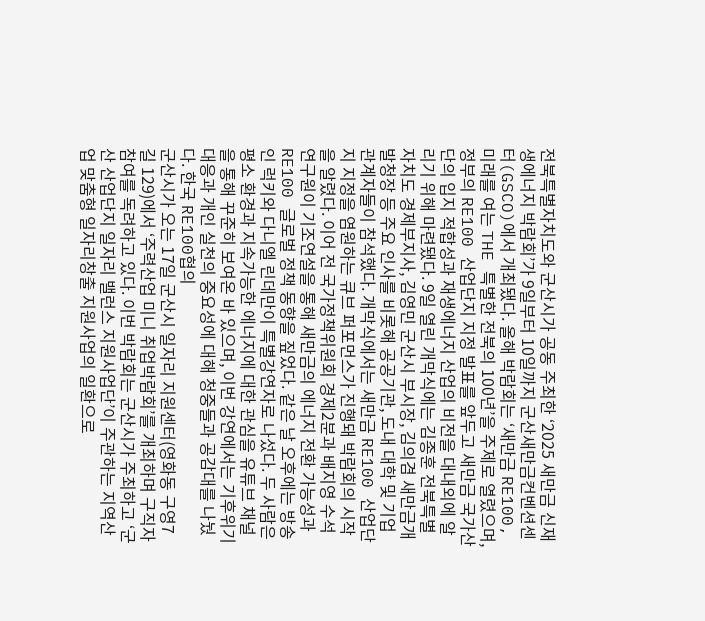전북특별자치도와 군산시가 공동 주최한 ‘2025 새만금 신재생에너지 박람회’가 9일부터 10일까지 군산새만금컨벤션센터(GSCO)에서 개최됐다. 올해 박람회는 ‘새만금 RE100, 미래를 여는 THE 특별한 전북의 100년’을 주제로 열렸으며, 정부의 RE100 산업단지 지정 발표를 앞두고 새만금 국가산단의 입지 적합성과 재생에너지 산업의 비전을 대내외에 알리기 위해 마련됐다. 9일 열린 개막식에는 김종훈 전북특별자치도 경제부지사, 김영민 군산시 부시장, 김의겸 새만금개발청장 등 주요 인사를 비롯해 공공기관, 도내 대학 및 기업 관계자들이 참석했다. 개막식에서는 새만금 RE100 산업단지 지정을 염원하는 큐브 퍼포먼스가 진행돼 박람회의 시작을 알렸다. 이어 전 국가정책위원회 경제2분과 배지영 수석연구원이 기조연설을 통해 새만금의 에너지 전환 가능성과 RE100 글로벌 정책 동향을 짚었다. 같은 날 오후에는 방송인 럭키와 다니엘 린데만이 특별강연자로 나섰다. 두 사람은 평소 환경과 지속가능한 에너지에 대한 관심을 유튜브 채널을 통해 꾸준히 보여온 바 있으며, 이번 강연에서는 기후위기 대응과 개인 실천의 중요성에 대해 청중들과 공감대를 나눴다. 한국 RE100협의
군산시가 오는 17일 군산시 일자리 지원센터(영화동 구영7길 129)에서 ‘주력산업 미니 취업박람회’를 개최하며 구직자 참여를 독려하고 있다. 이번 박람회는 군산시가 주최하고 ‘군산 산업단지 일자리 밸런스 지원사업단’이 주관하는 지역산업 맞춤형 일자리창출 지원사업의 일환으로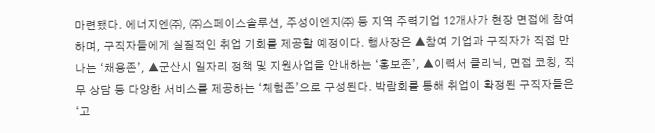마련됐다. 에너지엔㈜, ㈜스페이스솔루션, 주성이엔지㈜ 등 지역 주력기업 12개사가 현장 면접에 참여하며, 구직자들에게 실질적인 취업 기회를 제공할 예정이다. 행사장은 ▲참여 기업과 구직자가 직접 만나는 ‘채용존’, ▲군산시 일자리 정책 및 지원사업을 안내하는 ‘홍보존’, ▲이력서 클리닉, 면접 코칭, 직무 상담 등 다양한 서비스를 제공하는 ‘체험존’으로 구성된다. 박람회를 통해 취업이 확정된 구직자들은 ‘고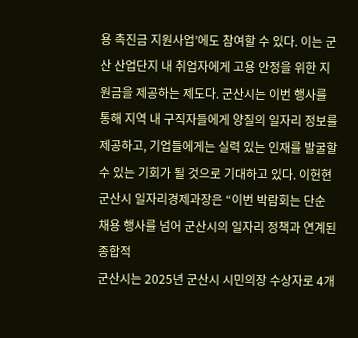용 촉진금 지원사업’에도 참여할 수 있다. 이는 군산 산업단지 내 취업자에게 고용 안정을 위한 지원금을 제공하는 제도다. 군산시는 이번 행사를 통해 지역 내 구직자들에게 양질의 일자리 정보를 제공하고, 기업들에게는 실력 있는 인재를 발굴할 수 있는 기회가 될 것으로 기대하고 있다. 이헌현 군산시 일자리경제과장은 “이번 박람회는 단순 채용 행사를 넘어 군산시의 일자리 정책과 연계된 종합적
군산시는 2025년 군산시 시민의장 수상자로 4개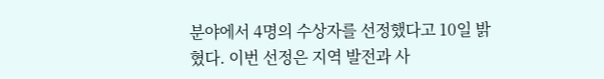분야에서 4명의 수상자를 선정했다고 10일 밝혔다. 이번 선정은 지역 발전과 사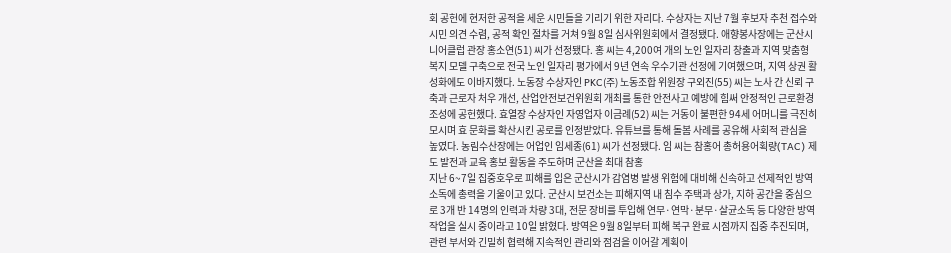회 공헌에 현저한 공적을 세운 시민들을 기리기 위한 자리다. 수상자는 지난 7월 후보자 추천 접수와 시민 의견 수렴, 공적 확인 절차를 거쳐 9월 8일 심사위원회에서 결정됐다. 애향봉사장에는 군산시니어클럽 관장 홍소연(51) 씨가 선정됐다. 홍 씨는 4,200여 개의 노인 일자리 창출과 지역 맞춤형 복지 모델 구축으로 전국 노인 일자리 평가에서 9년 연속 우수기관 선정에 기여했으며, 지역 상권 활성화에도 이바지했다. 노동장 수상자인 PKC(주) 노동조합 위원장 구외진(55) 씨는 노사 간 신뢰 구축과 근로자 처우 개선, 산업안전보건위원회 개최를 통한 안전사고 예방에 힘써 안정적인 근로환경 조성에 공헌했다. 효열장 수상자인 자영업자 이금례(52) 씨는 거동이 불편한 94세 어머니를 극진히 모시며 효 문화를 확산시킨 공로를 인정받았다. 유튜브를 통해 돌봄 사례를 공유해 사회적 관심을 높였다. 농림수산장에는 어업인 임세종(61) 씨가 선정됐다. 임 씨는 참홍어 총허용어획량(TAC) 제도 발전과 교육 홍보 활동을 주도하며 군산을 최대 참홍
지난 6~7일 집중호우로 피해를 입은 군산시가 감염병 발생 위험에 대비해 신속하고 선제적인 방역 소독에 총력을 기울이고 있다. 군산시 보건소는 피해지역 내 침수 주택과 상가, 지하 공간을 중심으로 3개 반 14명의 인력과 차량 3대, 전문 장비를 투입해 연무·연막·분무·살균소독 등 다양한 방역 작업을 실시 중이라고 10일 밝혔다. 방역은 9월 8일부터 피해 복구 완료 시점까지 집중 추진되며, 관련 부서와 긴밀히 협력해 지속적인 관리와 점검을 이어갈 계획이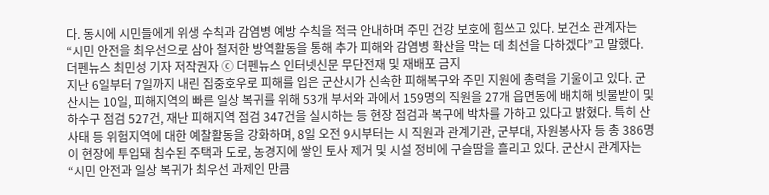다. 동시에 시민들에게 위생 수칙과 감염병 예방 수칙을 적극 안내하며 주민 건강 보호에 힘쓰고 있다. 보건소 관계자는 “시민 안전을 최우선으로 삼아 철저한 방역활동을 통해 추가 피해와 감염병 확산을 막는 데 최선을 다하겠다”고 말했다. 더펜뉴스 최민성 기자 저작권자 ⓒ 더펜뉴스 인터넷신문 무단전재 및 재배포 금지
지난 6일부터 7일까지 내린 집중호우로 피해를 입은 군산시가 신속한 피해복구와 주민 지원에 총력을 기울이고 있다. 군산시는 10일, 피해지역의 빠른 일상 복귀를 위해 53개 부서와 과에서 159명의 직원을 27개 읍면동에 배치해 빗물받이 및 하수구 점검 527건, 재난 피해지역 점검 347건을 실시하는 등 현장 점검과 복구에 박차를 가하고 있다고 밝혔다. 특히 산사태 등 위험지역에 대한 예찰활동을 강화하며, 8일 오전 9시부터는 시 직원과 관계기관, 군부대, 자원봉사자 등 총 386명이 현장에 투입돼 침수된 주택과 도로, 농경지에 쌓인 토사 제거 및 시설 정비에 구슬땀을 흘리고 있다. 군산시 관계자는 “시민 안전과 일상 복귀가 최우선 과제인 만큼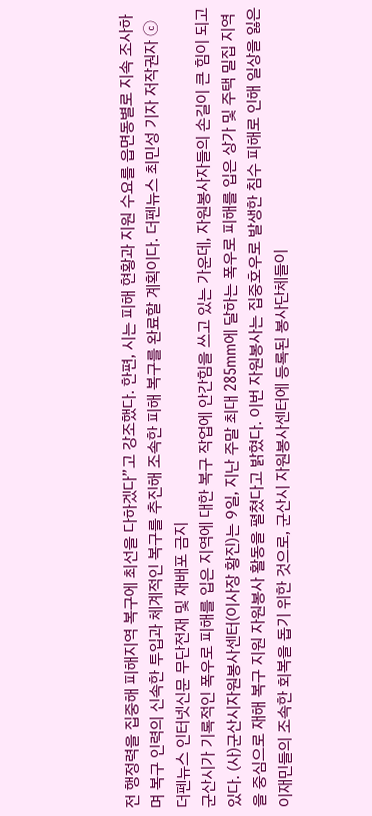전 행정력을 집중해 피해지역 복구에 최선을 다하겠다”고 강조했다. 한편, 시는 피해 현황과 지원 수요를 읍면동별로 지속 조사하며 복구 인력의 신속한 투입과 체계적인 복구를 추진해 조속한 피해 복구를 완료할 계획이다. 더펜뉴스 최민성 기자 저작권자 ⓒ 더펜뉴스 인터넷신문 무단전재 및 재배포 금지
군산시가 기록적인 폭우로 피해를 입은 지역에 대한 복구 작업에 안간힘을 쓰고 있는 가운데, 자원봉사자들의 손길이 큰 힘이 되고 있다. (사)군산시자원봉사센터(이사장 황진)는 9일, 지난 주말 최대 285mm에 달하는 폭우로 피해를 입은 상가 및 주택 밀집 지역을 중심으로 재해 복구 지원 자원봉사 활동을 펼쳤다고 밝혔다. 이번 자원봉사는 집중호우로 발생한 침수 피해로 인해 일상을 잃은 이재민들의 조속한 회복을 돕기 위한 것으로, 군산시 자원봉사센터에 등록된 봉사단체들이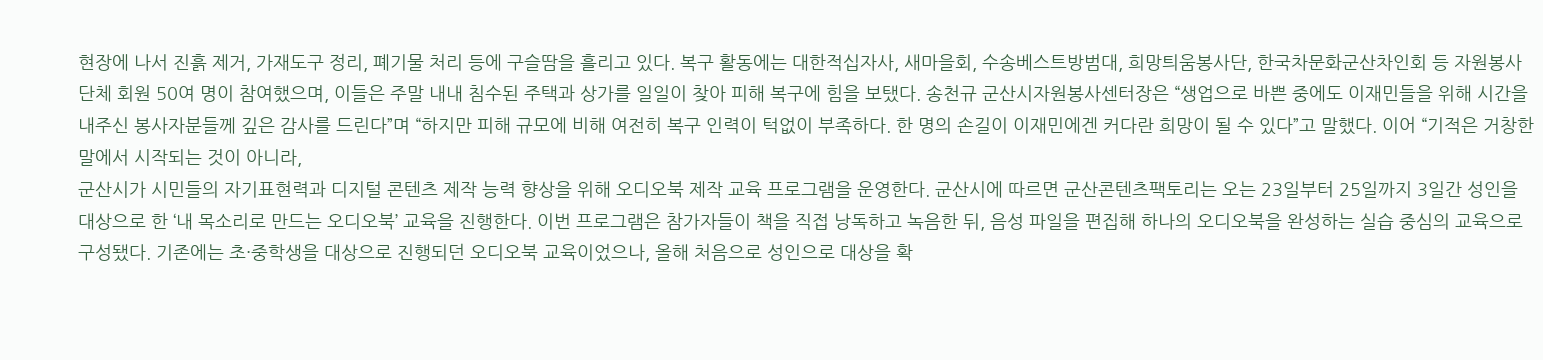현장에 나서 진흙 제거, 가재도구 정리, 폐기물 처리 등에 구슬땀을 흘리고 있다. 복구 활동에는 대한적십자사, 새마을회, 수송베스트방범대, 희망틔움봉사단, 한국차문화군산차인회 등 자원봉사단체 회원 50여 명이 참여했으며, 이들은 주말 내내 침수된 주택과 상가를 일일이 찾아 피해 복구에 힘을 보탰다. 송천규 군산시자원봉사센터장은 “생업으로 바쁜 중에도 이재민들을 위해 시간을 내주신 봉사자분들께 깊은 감사를 드린다”며 “하지만 피해 규모에 비해 여전히 복구 인력이 턱없이 부족하다. 한 명의 손길이 이재민에겐 커다란 희망이 될 수 있다”고 말했다. 이어 “기적은 거창한 말에서 시작되는 것이 아니라,
군산시가 시민들의 자기표현력과 디지털 콘텐츠 제작 능력 향상을 위해 오디오북 제작 교육 프로그램을 운영한다. 군산시에 따르면 군산콘텐츠팩토리는 오는 23일부터 25일까지 3일간 성인을 대상으로 한 ‘내 목소리로 만드는 오디오북’ 교육을 진행한다. 이번 프로그램은 참가자들이 책을 직접 낭독하고 녹음한 뒤, 음성 파일을 편집해 하나의 오디오북을 완성하는 실습 중심의 교육으로 구성됐다. 기존에는 초·중학생을 대상으로 진행되던 오디오북 교육이었으나, 올해 처음으로 성인으로 대상을 확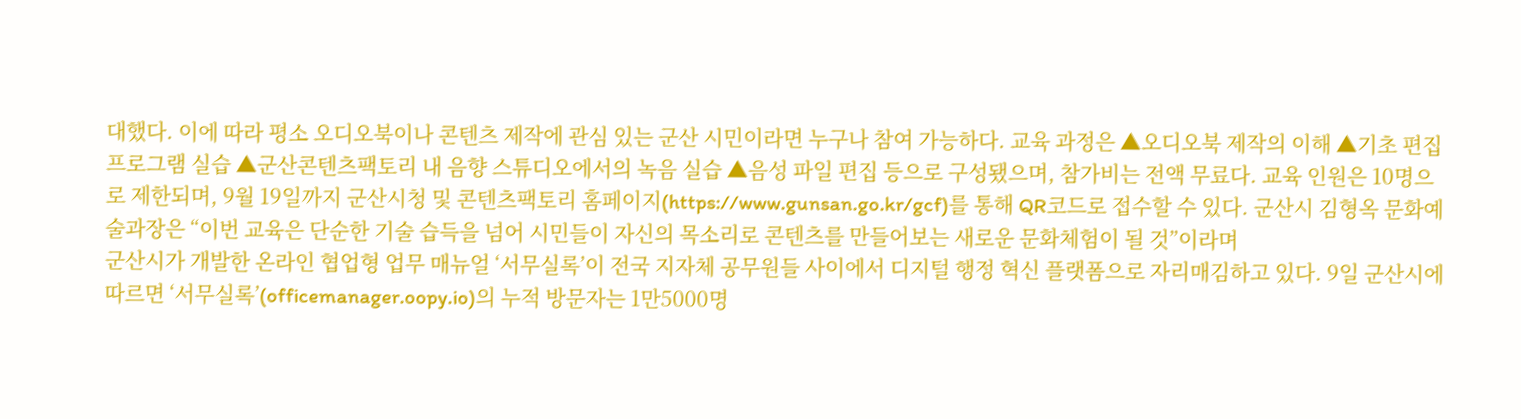대했다. 이에 따라 평소 오디오북이나 콘텐츠 제작에 관심 있는 군산 시민이라면 누구나 참여 가능하다. 교육 과정은 ▲오디오북 제작의 이해 ▲기초 편집 프로그램 실습 ▲군산콘텐츠팩토리 내 음향 스튜디오에서의 녹음 실습 ▲음성 파일 편집 등으로 구성됐으며, 참가비는 전액 무료다. 교육 인원은 10명으로 제한되며, 9월 19일까지 군산시청 및 콘텐츠팩토리 홈페이지(https://www.gunsan.go.kr/gcf)를 통해 QR코드로 접수할 수 있다. 군산시 김형옥 문화예술과장은 “이번 교육은 단순한 기술 습득을 넘어 시민들이 자신의 목소리로 콘텐츠를 만들어보는 새로운 문화체험이 될 것”이라며
군산시가 개발한 온라인 협업형 업무 매뉴얼 ‘서무실록’이 전국 지자체 공무원들 사이에서 디지털 행정 혁신 플랫폼으로 자리매김하고 있다. 9일 군산시에 따르면 ‘서무실록’(officemanager.oopy.io)의 누적 방문자는 1만5000명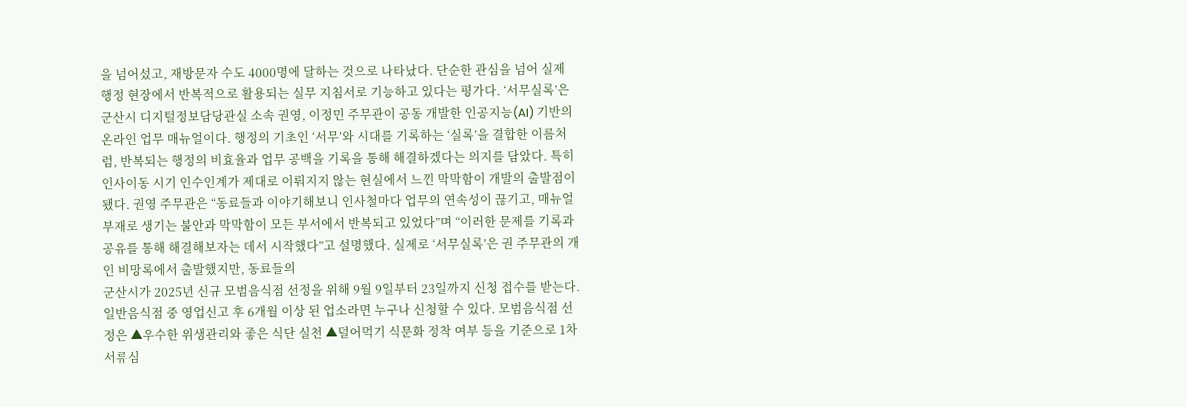을 넘어섰고, 재방문자 수도 4000명에 달하는 것으로 나타났다. 단순한 관심을 넘어 실제 행정 현장에서 반복적으로 활용되는 실무 지침서로 기능하고 있다는 평가다. ‘서무실록’은 군산시 디지털정보담당관실 소속 권영, 이정민 주무관이 공동 개발한 인공지능(AI) 기반의 온라인 업무 매뉴얼이다. 행정의 기초인 ‘서무’와 시대를 기록하는 ‘실록’을 결합한 이름처럼, 반복되는 행정의 비효율과 업무 공백을 기록을 통해 해결하겠다는 의지를 담았다. 특히 인사이동 시기 인수인계가 제대로 이뤄지지 않는 현실에서 느낀 막막함이 개발의 출발점이 됐다. 권영 주무관은 “동료들과 이야기해보니 인사철마다 업무의 연속성이 끊기고, 매뉴얼 부재로 생기는 불안과 막막함이 모든 부서에서 반복되고 있었다”며 “이러한 문제를 기록과 공유를 통해 해결해보자는 데서 시작했다”고 설명했다. 실제로 ‘서무실록’은 권 주무관의 개인 비망록에서 출발했지만, 동료들의
군산시가 2025년 신규 모범음식점 선정을 위해 9월 9일부터 23일까지 신청 접수를 받는다. 일반음식점 중 영업신고 후 6개월 이상 된 업소라면 누구나 신청할 수 있다. 모범음식점 선정은 ▲우수한 위생관리와 좋은 식단 실천 ▲덜어먹기 식문화 정착 여부 등을 기준으로 1차 서류심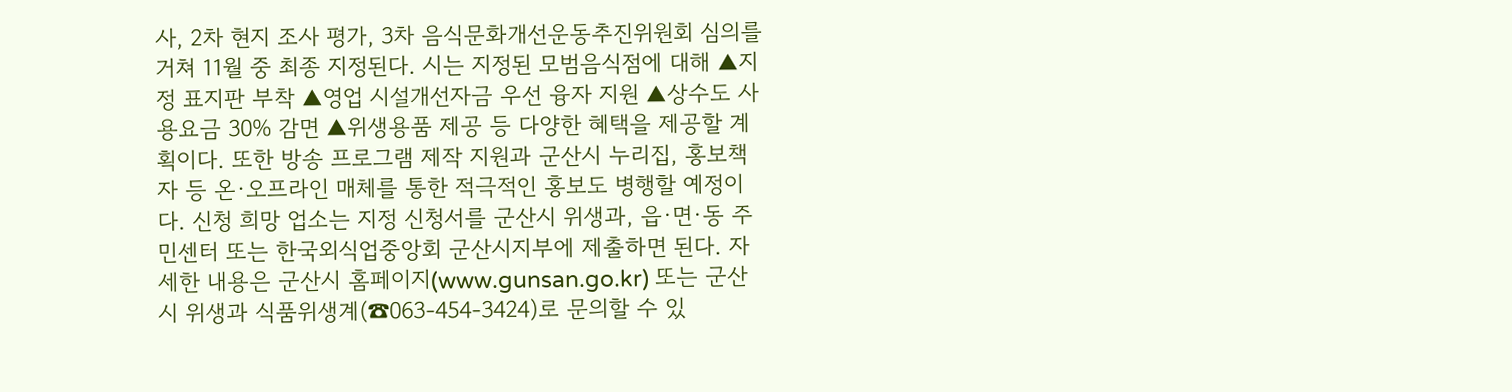사, 2차 현지 조사 평가, 3차 음식문화개선운동추진위원회 심의를 거쳐 11월 중 최종 지정된다. 시는 지정된 모범음식점에 대해 ▲지정 표지판 부착 ▲영업 시설개선자금 우선 융자 지원 ▲상수도 사용요금 30% 감면 ▲위생용품 제공 등 다양한 혜택을 제공할 계획이다. 또한 방송 프로그램 제작 지원과 군산시 누리집, 홍보책자 등 온·오프라인 매체를 통한 적극적인 홍보도 병행할 예정이다. 신청 희망 업소는 지정 신청서를 군산시 위생과, 읍·면·동 주민센터 또는 한국외식업중앙회 군산시지부에 제출하면 된다. 자세한 내용은 군산시 홈페이지(www.gunsan.go.kr) 또는 군산시 위생과 식품위생계(☎063-454-3424)로 문의할 수 있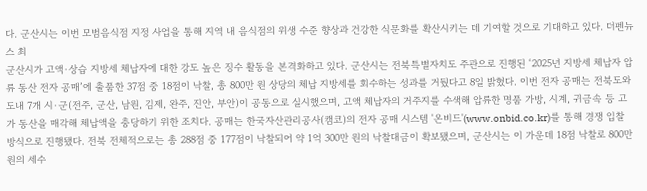다. 군산시는 이번 모범음식점 지정 사업을 통해 지역 내 음식점의 위생 수준 향상과 건강한 식문화를 확산시키는 데 기여할 것으로 기대하고 있다. 더펜뉴스 최
군산시가 고액·상습 지방세 체납자에 대한 강도 높은 징수 활동을 본격화하고 있다. 군산시는 전북특별자치도 주관으로 진행된 ‘2025년 지방세 체납자 압류 동산 전자 공매’에 출품한 37점 중 18점이 낙찰, 총 800만 원 상당의 체납 지방세를 회수하는 성과를 거뒀다고 8일 밝혔다. 이번 전자 공매는 전북도와 도내 7개 시·군(전주, 군산, 남원, 김제, 완주, 진안, 부안)이 공동으로 실시했으며, 고액 체납자의 거주지를 수색해 압류한 명품 가방, 시계, 귀금속 등 고가 동산을 매각해 체납액을 충당하기 위한 조치다. 공매는 한국자산관리공사(캠코)의 전자 공매 시스템 '온비드'(www.onbid.co.kr)를 통해 경쟁 입찰 방식으로 진행됐다. 전북 전체적으로는 총 288점 중 177점이 낙찰되어 약 1억 300만 원의 낙찰대금이 확보됐으며, 군산시는 이 가운데 18점 낙찰로 800만 원의 세수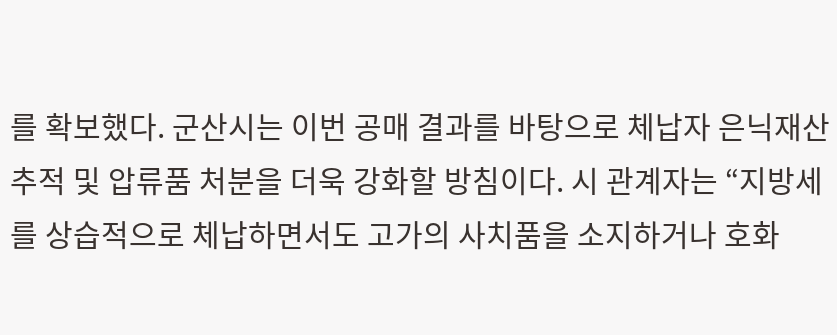를 확보했다. 군산시는 이번 공매 결과를 바탕으로 체납자 은닉재산 추적 및 압류품 처분을 더욱 강화할 방침이다. 시 관계자는 “지방세를 상습적으로 체납하면서도 고가의 사치품을 소지하거나 호화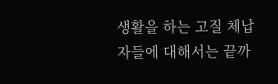생활을 하는 고질 체납자들에 대해서는 끝까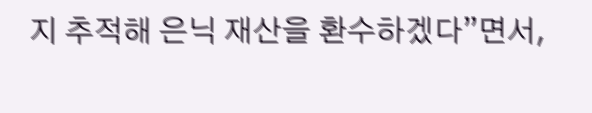지 추적해 은닉 재산을 환수하겠다”면서,